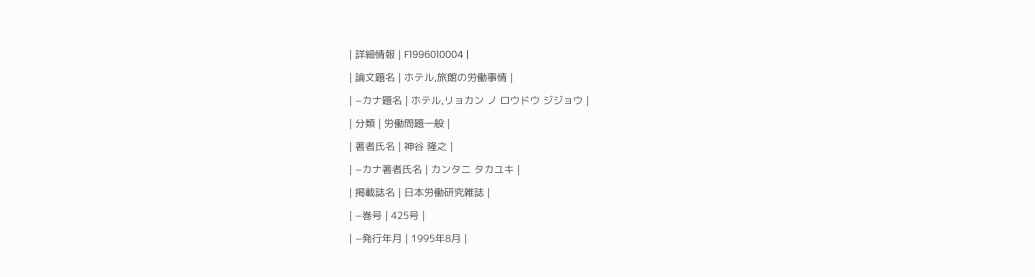| 詳細情報 | F1996010004 |
| 論文題名 | ホテル,旅館の労働事情 |
| −カナ題名 | ホテル,リョカン ノ ロウドウ ジジョウ |
| 分類 | 労働問題一般 |
| 著者氏名 | 神谷 隆之 |
| −カナ著者氏名 | カンタニ タカユキ |
| 掲載誌名 | 日本労働研究雑誌 |
| −巻号 | 425号 |
| −発行年月 | 1995年8月 |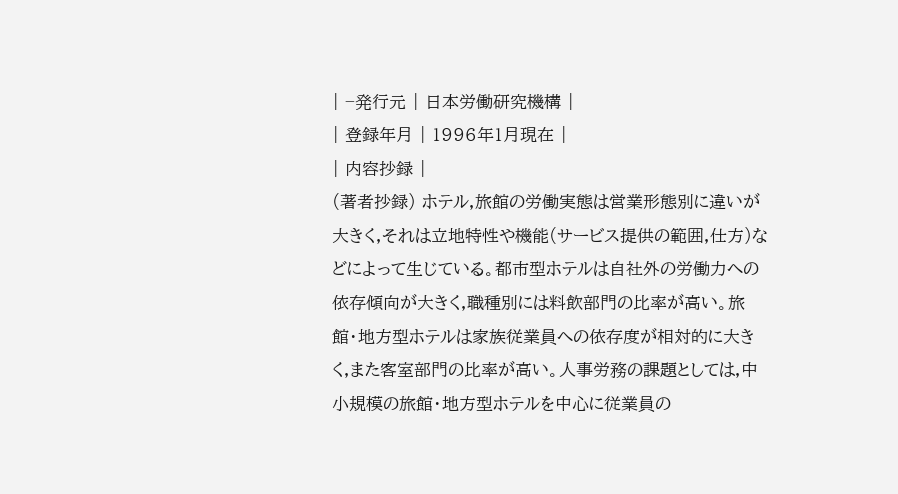| −発行元 | 日本労働研究機構 |
| 登録年月 | 1996年1月現在 |
| 内容抄録 |
(著者抄録) ホテル,旅館の労働実態は営業形態別に違いが大きく,それは立地特性や機能(サービス提供の範囲,仕方)などによって生じている。都市型ホテルは自社外の労働力への依存傾向が大きく,職種別には料飲部門の比率が高い。旅館・地方型ホテルは家族従業員への依存度が相対的に大きく,また客室部門の比率が高い。人事労務の課題としては,中小規模の旅館・地方型ホテルを中心に従業員の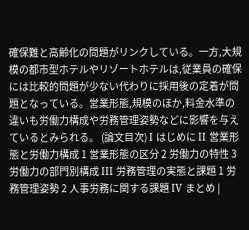確保難と高齢化の問題がリンクしている。一方,大規模の都市型ホテルやリゾートホテルは,従業員の確保には比較的問題が少ない代わりに採用後の定着が問題となっている。営業形態,規模のほか,料金水準の違いも労働力構成や労務管理姿勢などに影響を与えているとみられる。 (論文目次) I はじめに II 営業形態と労働力構成 1 営業形態の区分 2 労働力の特性 3 労働力の部門別構成 III 労務管理の実態と課題 1 労務管理姿勢 2 人事労務に関する課題 IV まとめ |